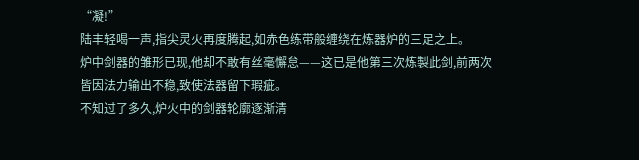“凝!”
陆丰轻喝一声,指尖灵火再度腾起,如赤色练带般缠绕在炼器炉的三足之上。
炉中剑器的雏形已现,他却不敢有丝毫懈怠——这已是他第三次炼製此剑,前两次皆因法力输出不稳,致使法器留下瑕疵。
不知过了多久,炉火中的剑器轮廓逐渐清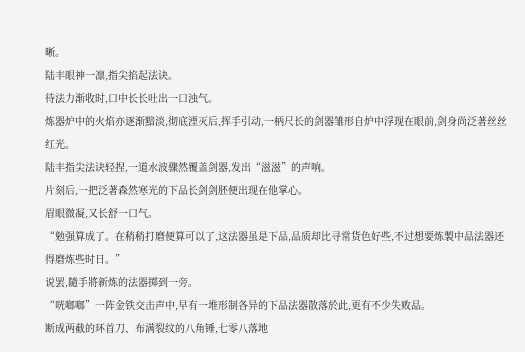晰。
陆丰眼神一凛,指尖掐起法诀。
待法力渐收时,口中长长吐出一口浊气。
炼器炉中的火焰亦逐渐黯淡,彻底湮灭后,挥手引动,一柄尺长的剑器雏形自炉中浮现在眼前,剑身尚泛著丝丝红光。
陆丰指尖法诀轻捏,一道水波骤然覆盖剑器,发出“滋滋”的声响。
片刻后,一把泛著森然寒光的下品长剑剑胚便出现在他掌心。
眉眼微凝,又长舒一口气。
“勉强算成了。在稍稍打磨便算可以了,这法器虽是下品,品质却比寻常货色好些,不过想要炼製中品法器还得磨炼些时日。”
说罢,隨手將新炼的法器掷到一旁。
“咣啷啷”一阵金铁交击声中,早有一堆形制各异的下品法器散落於此,更有不少失败品。
断成两截的环首刀、布满裂纹的八角锤,七零八落地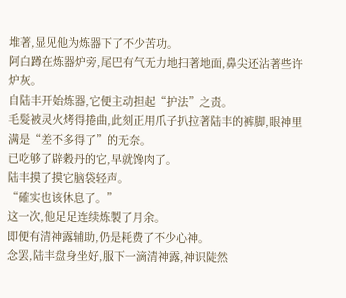堆著,显见他为炼器下了不少苦功。
阿白蹲在炼器炉旁,尾巴有气无力地扫著地面,鼻尖还沾著些许炉灰。
自陆丰开始炼器,它便主动担起“护法”之责。
毛髮被灵火烤得捲曲,此刻正用爪子扒拉著陆丰的裤脚,眼神里满是“差不多得了”的无奈。
已吃够了辟穀丹的它,早就馋肉了。
陆丰摸了摸它脑袋轻声。
“確实也该休息了。”
这一次,他足足连续炼製了月余。
即便有清神露辅助,仍是耗费了不少心神。
念罢,陆丰盘身坐好,服下一滴清神露,神识陡然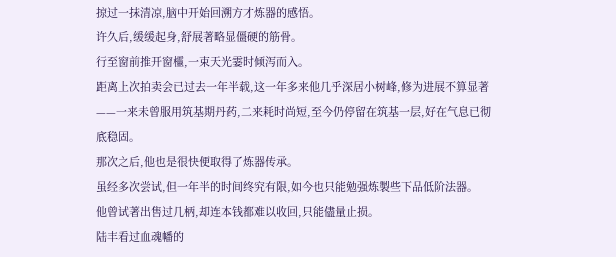掠过一抹清凉,脑中开始回溯方才炼器的感悟。
许久后,缓缓起身,舒展著略显僵硬的筋骨。
行至窗前推开窗欞,一束天光霎时倾泻而入。
距离上次拍卖会已过去一年半载,这一年多来他几乎深居小树峰,修为进展不算显著——一来未曾服用筑基期丹药,二来耗时尚短,至今仍停留在筑基一层,好在气息已彻底稳固。
那次之后,他也是很快便取得了炼器传承。
虽经多次尝试,但一年半的时间终究有限,如今也只能勉强炼製些下品低阶法器。
他曾试著出售过几柄,却连本钱都难以收回,只能儘量止损。
陆丰看过血魂幡的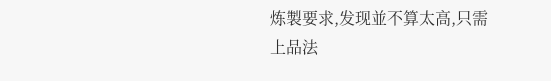炼製要求,发现並不算太高,只需上品法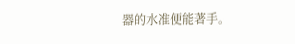器的水准便能著手。